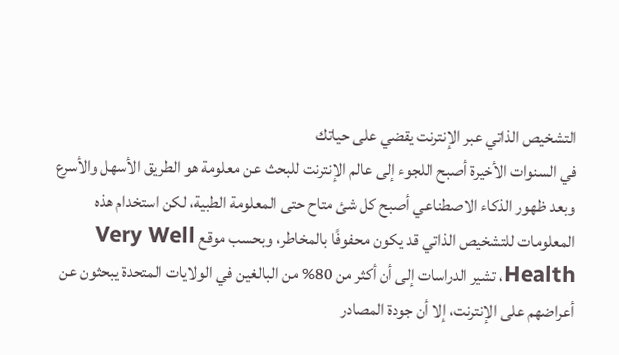التشخيص الذاتي عبر الإنترنت يقضي على حياتك
في السنوات الأخيرة أصبح اللجوء إلى عالم الإنترنت للبحث عن معلومة هو الطريق الأسهل والأسرع وبعد ظهور الذكاء الاصطناعي أصبح كل شئ متاح حتى المعلومة الطبية، لكن استخدام هذه المعلومات للتشخيص الذاتي قد يكون محفوفًا بالمخاطر، وبحسب موقع Very Well Health، تشير الدراسات إلى أن أكثر من 80% من البالغين في الولايات المتحدة يبحثون عن أعراضهم على الإنترنت، إلا أن جودة المصادر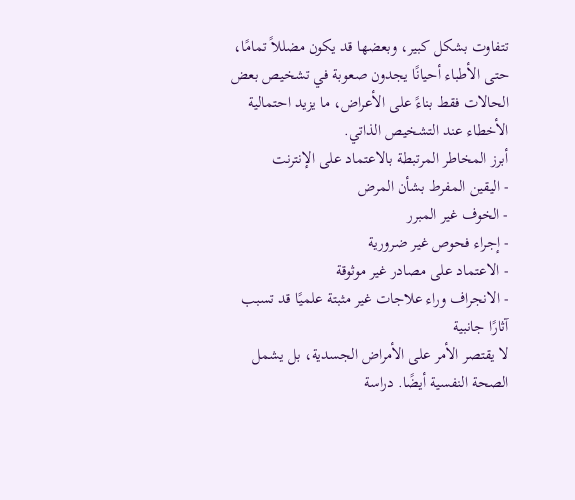تتفاوت بشكل كبير، وبعضها قد يكون مضللاً تمامًا، حتى الأطباء أحيانًا يجدون صعوبة في تشخيص بعض الحالات فقط بناءً على الأعراض، ما يزيد احتمالية الأخطاء عند التشخيص الذاتي.
أبرز المخاطر المرتبطة بالاعتماد على الإنترنت
- اليقين المفرط بشأن المرض
- الخوف غير المبرر
- إجراء فحوص غير ضرورية
- الاعتماد على مصادر غير موثوقة
- الانجراف وراء علاجات غير مثبتة علميًا قد تسبب آثارًا جانبية
لا يقتصر الأمر على الأمراض الجسدية، بل يشمل الصحة النفسية أيضًا. دراسة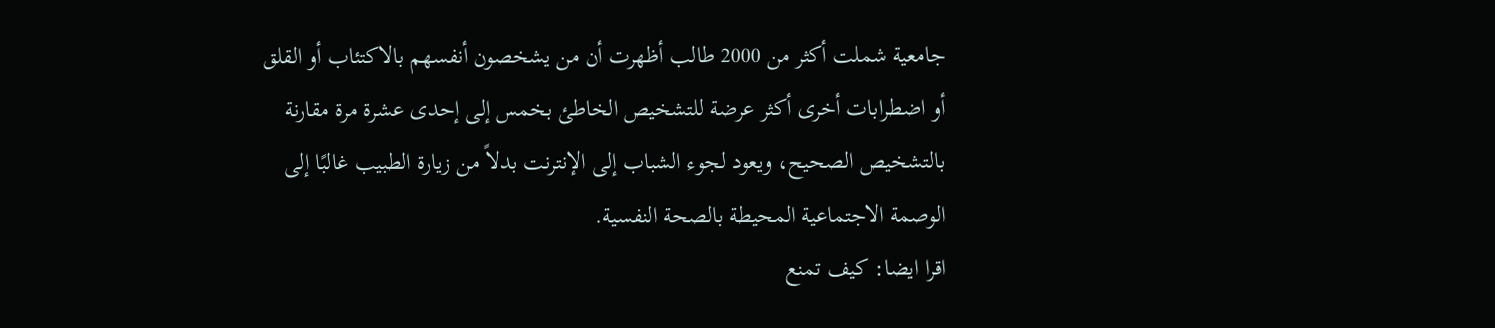جامعية شملت أكثر من 2000 طالب أظهرت أن من يشخصون أنفسهم بالاكتئاب أو القلق أو اضطرابات أخرى أكثر عرضة للتشخيص الخاطئ بخمس إلى إحدى عشرة مرة مقارنة بالتشخيص الصحيح، ويعود لجوء الشباب إلى الإنترنت بدلاً من زيارة الطبيب غالبًا إلى الوصمة الاجتماعية المحيطة بالصحة النفسية.
اقرا ايضا: كيف تمنع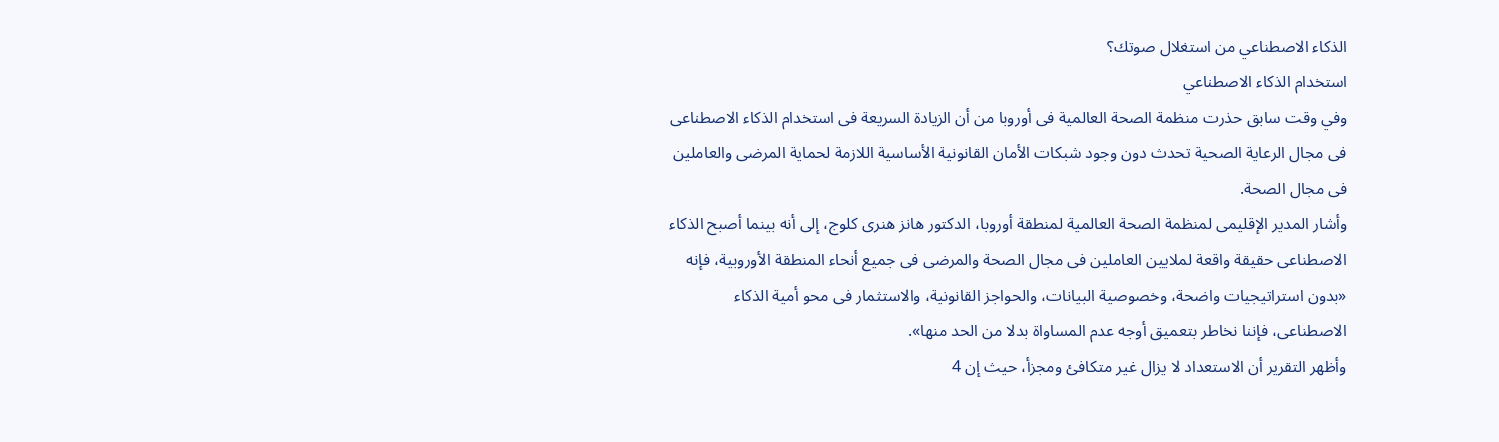الذكاء الاصطناعي من استغلال صوتك؟
استخدام الذكاء الاصطناعي
وفي وقت سابق حذرت منظمة الصحة العالمية فى أوروبا من أن الزيادة السريعة فى استخدام الذكاء الاصطناعى فى مجال الرعاية الصحية تحدث دون وجود شبكات الأمان القانونية الأساسية اللازمة لحماية المرضى والعاملين فى مجال الصحة.
وأشار المدير الإقليمى لمنظمة الصحة العالمية لمنطقة أوروبا، الدكتور هانز هنرى كلوج، إلى أنه بينما أصبح الذكاء الاصطناعى حقيقة واقعة لملايين العاملين فى مجال الصحة والمرضى فى جميع أنحاء المنطقة الأوروبية، فإنه «بدون استراتيجيات واضحة، وخصوصية البيانات، والحواجز القانونية، والاستثمار فى محو أمية الذكاء الاصطناعى، فإننا نخاطر بتعميق أوجه عدم المساواة بدلا من الحد منها».
وأظهر التقرير أن الاستعداد لا يزال غير متكافئ ومجزأ، حيث إن 4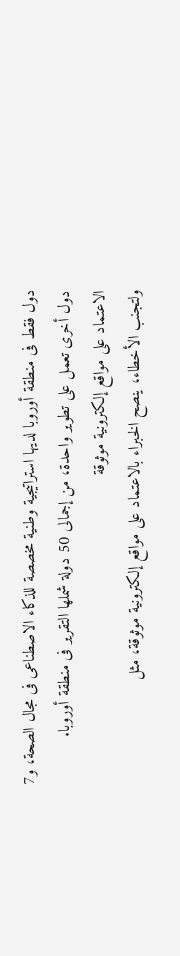دول فقط فى منطقة أوروبا لديها استراتيجية وطنية مخصصة للذكاء الاصطناعى فى مجال الصحة، و7 دول أخرى تعمل على تطوير واحدة، من إجمالى 50 دولة شملها التقرير فى منطقة أوروبا.
الاعتماد على مواقع إلكترونية موثوقة
ولتجنب الأخطاء، ينصح الخبراء بالاعتماد على مواقع إلكترونية موثوقة، مثل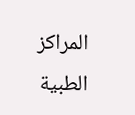المراكز الطبية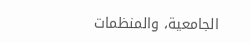الجامعية، والمنظمات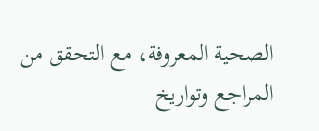الصحية المعروفة، مع التحقق من المراجع وتواريخ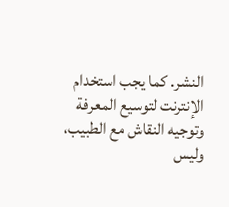النشر. كما يجب استخدام الإنترنت لتوسيع المعرفة وتوجيه النقاش مع الطبيب، وليس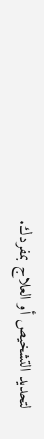لتحديد التشخيص أو العلاج بمفردك.